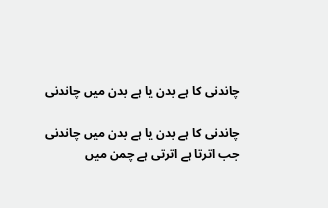چاندنی کا ہے بدن یا ہے بدن میں چاندنی

چاندنی کا ہے بدن یا ہے بدن میں چاندنی
جب اترتا ہے اترتی ہے چمن میں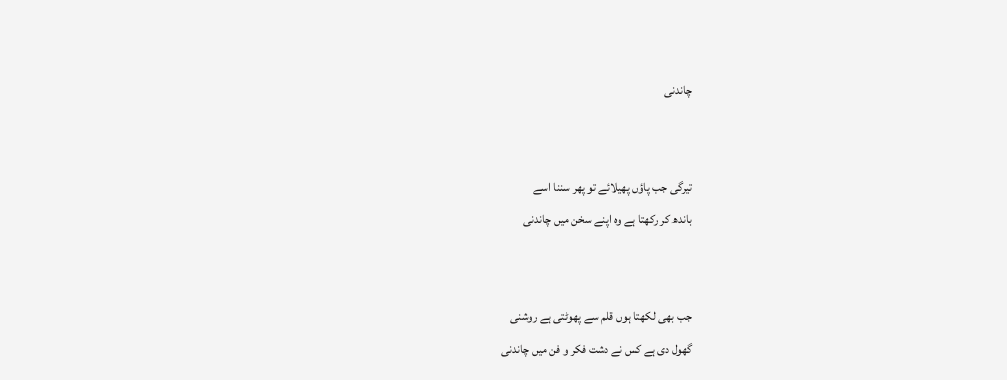چاندنی


تیرگی جب پاؤں پھیلائے تو پھر سننا اسے
باندھ کر رکھتا ہے وہ اپنے سخن میں چاندنی


جب بھی لکھتا ہوں قلم سے پھوٹتی ہے روشنی
گھول دی ہے کس نے دشت فکر و فن میں چاندنی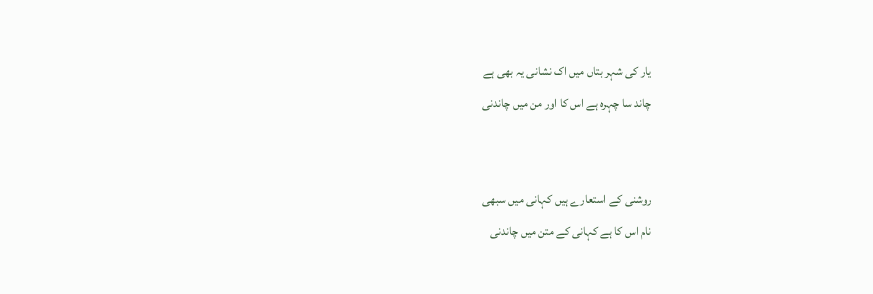یار کی شہر بتاں میں اک نشانی یہ بھی ہے
چاند سا چہرہ ہے اس کا اور من میں چاندنی


روشنی کے استعارے ہیں کہانی میں سبھی
نام اس کا ہے کہانی کے متن میں چاندنی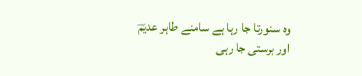وہ سنورتا جا رہا ہے سامنے طاہر عدیمؔ
اور برستی جا رہی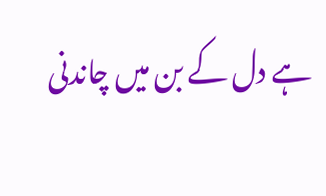ہے دل کے بن میں چاندنی